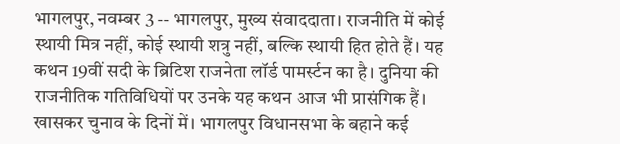भागलपुर, नवम्बर 3 -- भागलपुर, मुख्य संवाददाता। राजनीति में कोई स्थायी मित्र नहीं, कोई स्थायी शत्रु नहीं, बल्कि स्थायी हित होते हैं। यह कथन 19वीं सदी के ब्रिटिश राजनेता लॉर्ड पामर्स्टन का है। दुनिया की राजनीतिक गतिविधियों पर उनके यह कथन आज भी प्रासंगिक हैं। खासकर चुनाव के दिनों में। भागलपुर विधानसभा के बहाने कई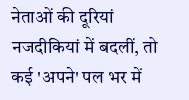नेताओं की दूरियां नजदीकियां में बदलीं, तो कई 'अपने' पल भर में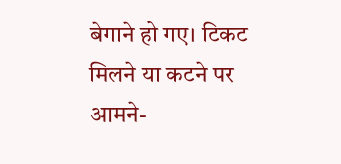बेगाने हो गए। टिकट मिलने या कटने पर आमने-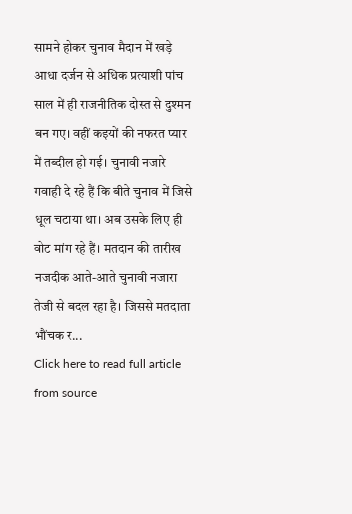सामने होकर चुनाव मैदान में खड़े आधा दर्जन से अधिक प्रत्याशी पांच साल में ही राजनीतिक दोस्त से दुश्मन बन गए। वहीं कइयों की नफरत प्यार में तब्दील हो गई। चुनावी नजारे गवाही दे रहे हैं कि बीते चुनाव में जिसे धूल चटाया था। अब उसके लिए ही वोट मांग रहे हैं। मतदान की तारीख नजदीक आते-आते चुनावी नजारा तेजी से बदल रहा है। जिससे मतदाता भौंचक र...
Click here to read full article from source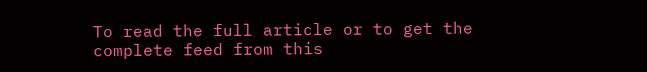To read the full article or to get the complete feed from this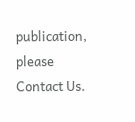publication, please
Contact Us.